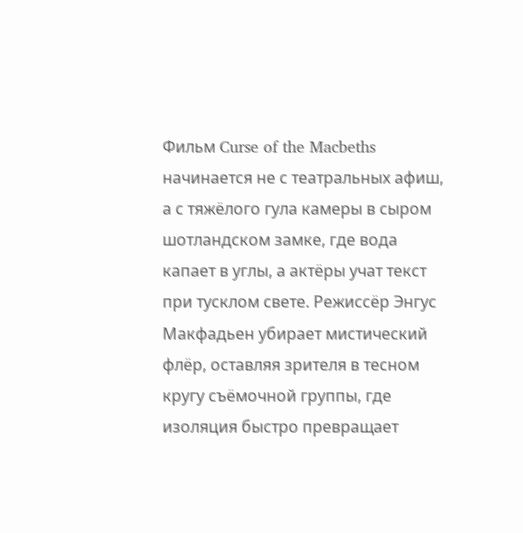Фильм Curse of the Macbeths начинается не с театральных афиш, а с тяжёлого гула камеры в сыром шотландском замке, где вода капает в углы, а актёры учат текст при тусклом свете. Режиссёр Энгус Макфадьен убирает мистический флёр, оставляя зрителя в тесном кругу съёмочной группы, где изоляция быстро превращает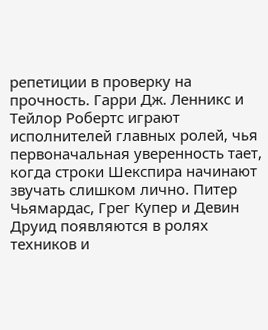репетиции в проверку на прочность. Гарри Дж. Ленникс и Тейлор Робертс играют исполнителей главных ролей, чья первоначальная уверенность тает, когда строки Шекспира начинают звучать слишком лично. Питер Чьямардас, Грег Купер и Девин Друид появляются в ролях техников и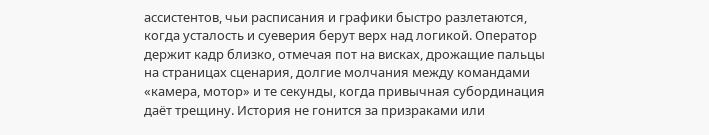ассистентов, чьи расписания и графики быстро разлетаются, когда усталость и суеверия берут верх над логикой. Оператор держит кадр близко, отмечая пот на висках, дрожащие пальцы на страницах сценария, долгие молчания между командами «камера, мотор» и те секунды, когда привычная субординация даёт трещину. История не гонится за призраками или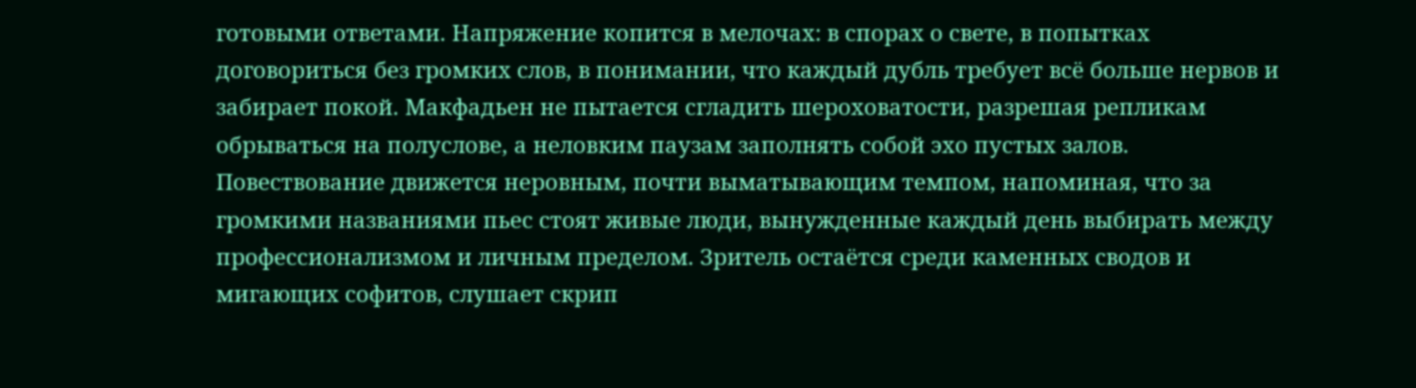готовыми ответами. Напряжение копится в мелочах: в спорах о свете, в попытках договориться без громких слов, в понимании, что каждый дубль требует всё больше нервов и забирает покой. Макфадьен не пытается сгладить шероховатости, разрешая репликам обрываться на полуслове, а неловким паузам заполнять собой эхо пустых залов. Повествование движется неровным, почти выматывающим темпом, напоминая, что за громкими названиями пьес стоят живые люди, вынужденные каждый день выбирать между профессионализмом и личным пределом. Зритель остаётся среди каменных сводов и мигающих софитов, слушает скрип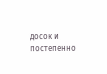досок и постепенно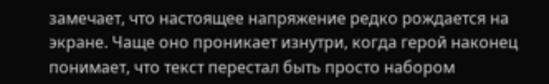замечает, что настоящее напряжение редко рождается на экране. Чаще оно проникает изнутри, когда герой наконец понимает, что текст перестал быть просто набором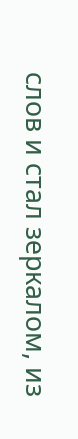слов и стал зеркалом, из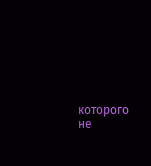которого не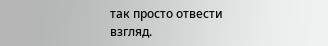так просто отвести взгляд.